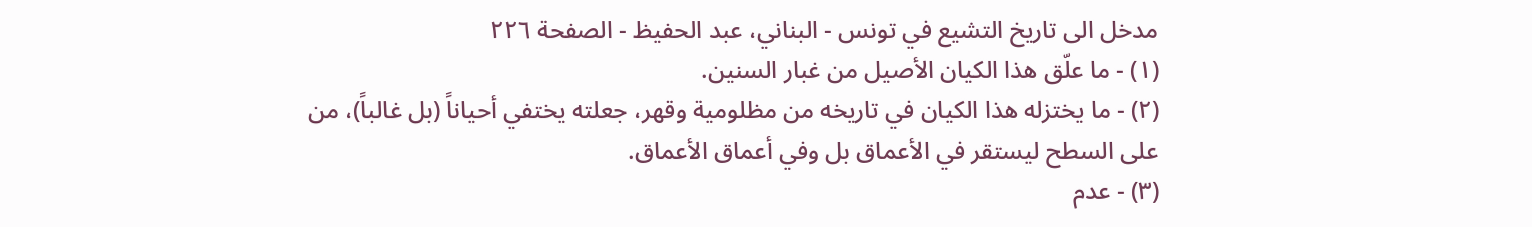مدخل الى تاريخ التشيع في تونس - البناني، عبد الحفيظ - الصفحة ٢٢٦
(١) - ما علّق هذا الكيان الأصيل من غبار السنين.
(٢) - ما يختزله هذا الكيان في تاريخه من مظلومية وقهر، جعلته يختفي أحياناً (بل غالباً)، من على السطح ليستقر في الأعماق بل وفي أعماق الأعماق.
(٣) - عدم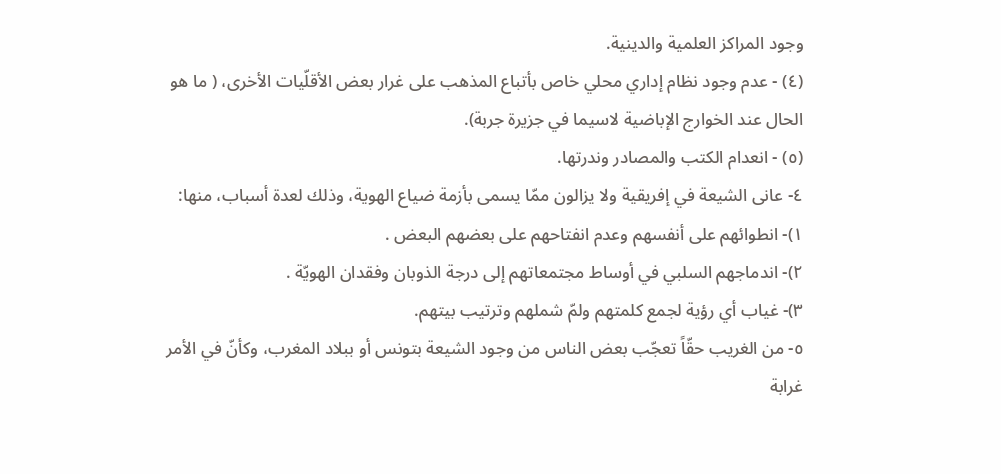وجود المراكز العلمية والدينية.
(٤) - عدم وجود نظام إداري محلي خاص بأتباع المذهب على غرار بعض الأقلّيات الأخرى، ( ما هو الحال عند الخوارج الإباضية لاسيما في جزيرة جربة).
(٥) - انعدام الكتب والمصادر وندرتها.
٤- عانى الشيعة في إفريقية ولا يزالون ممّا يسمى بأزمة ضياع الهوية، وذلك لعدة أسباب، منها:
١)- انطوائهم على أنفسهم وعدم انفتاحهم على بعضهم البعض .
٢)- اندماجهم السلبي في أوساط مجتمعاتهم إلى درجة الذوبان وفقدان الهويّة .
٣)- غياب أي رؤية لجمع كلمتهم ولمّ شملهم وترتيب بيتهم.
٥- من الغريب حقّاً تعجّب بعض الناس من وجود الشيعة بتونس أو ببلاد المغرب، وكأنّ في الأمر غرابة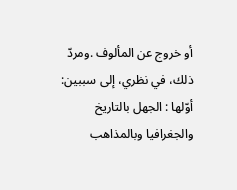أو خروج عن المألوف .ومردّ ذلك، في نظري، إلى سببين:
أوّلها : الجهل بالتاريخ والجغرافيا وبالمذاهب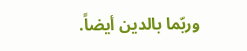وربّما بالدين أيضاً.